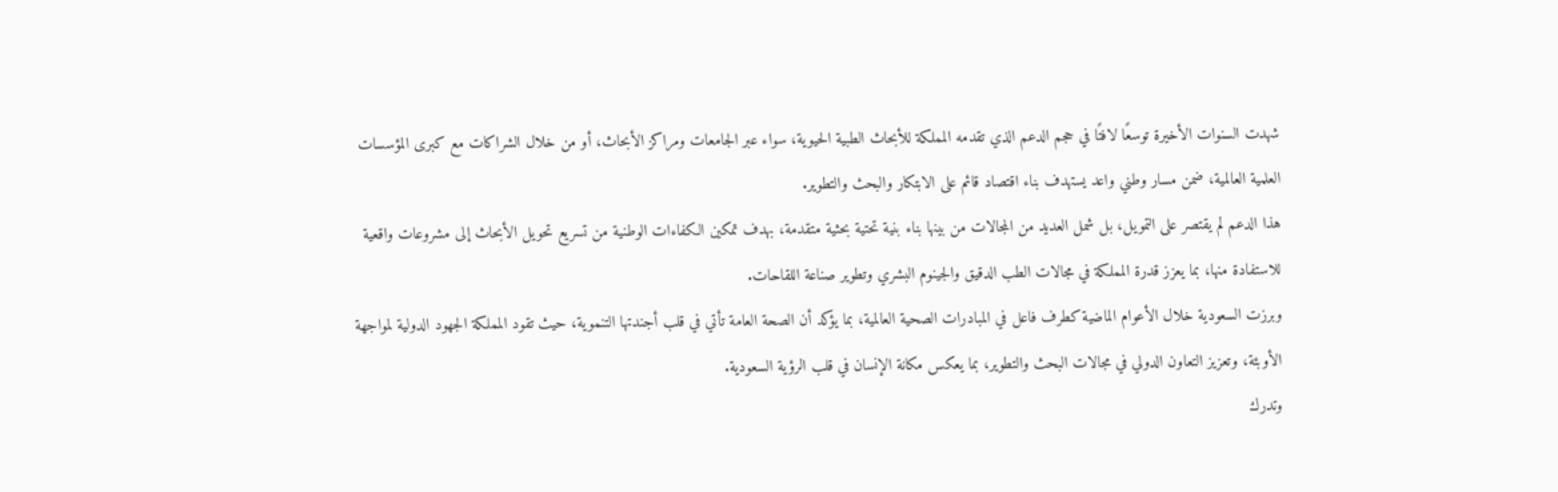شهدت السنوات الأخيرة توسعًا لافتًا في حجم الدعم الذي تقدمه المملكة للأبحاث الطبية الحيوية، سواء عبر الجامعات ومراكز الأبحاث، أو من خلال الشراكات مع كبرى المؤسسات العلمية العالمية، ضمن مسار وطني واعد يستهدف بناء اقتصاد قائم على الابتكار والبحث والتطوير.
هذا الدعم لم يقتصر على التمويل، بل شمل العديد من المجالات من بينها بناء بنية تحتية بحثية متقدمة، بهدف تمكين الكفاءات الوطنية من تسريع تحويل الأبحاث إلى مشروعات واقعية للاستفادة منها، بما يعزز قدرة المملكة في مجالات الطب الدقيق والجينوم البشري وتطوير صناعة اللقاحات.
وبرزت السعودية خلال الأعوام الماضية كطرف فاعل في المبادرات الصحية العالمية، بما يؤكد أن الصحة العامة تأتي في قلب أجندتها التنموية، حيث تقود المملكة الجهود الدولية لمواجهة الأوبئة، وتعزيز التعاون الدولي في مجالات البحث والتطوير، بما يعكس مكانة الإنسان في قلب الرؤية السعودية.
وتدرك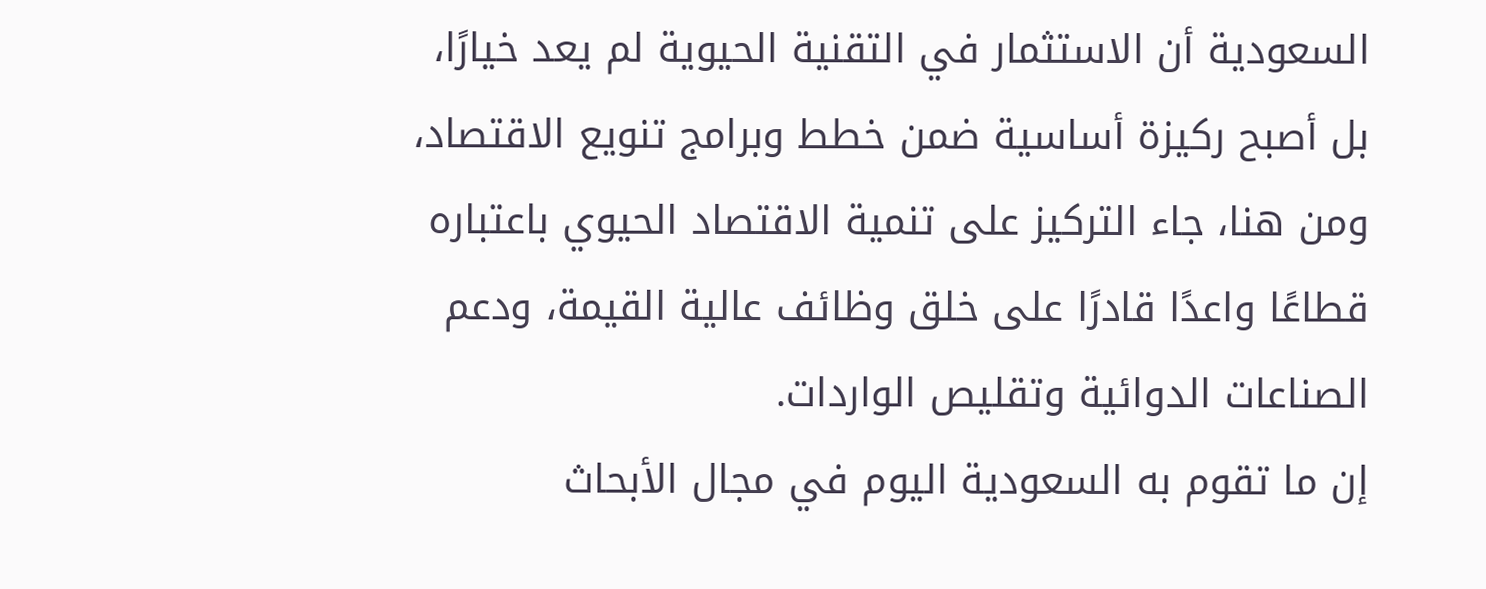السعودية أن الاستثمار في التقنية الحيوية لم يعد خيارًا، بل أصبح ركيزة أساسية ضمن خطط وبرامج تنويع الاقتصاد، ومن هنا، جاء التركيز على تنمية الاقتصاد الحيوي باعتباره قطاعًا واعدًا قادرًا على خلق وظائف عالية القيمة، ودعم الصناعات الدوائية وتقليص الواردات.
إن ما تقوم به السعودية اليوم في مجال الأبحاث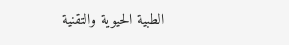الطبية الحيوية والتقنية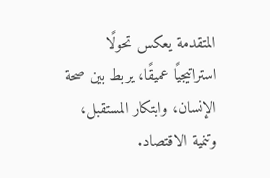المتقدمة يعكس تحولًا استراتيجيًا عميقًا، يربط بين صحة الإنسان، وابتكار المستقبل، وتنمية الاقتصاد.